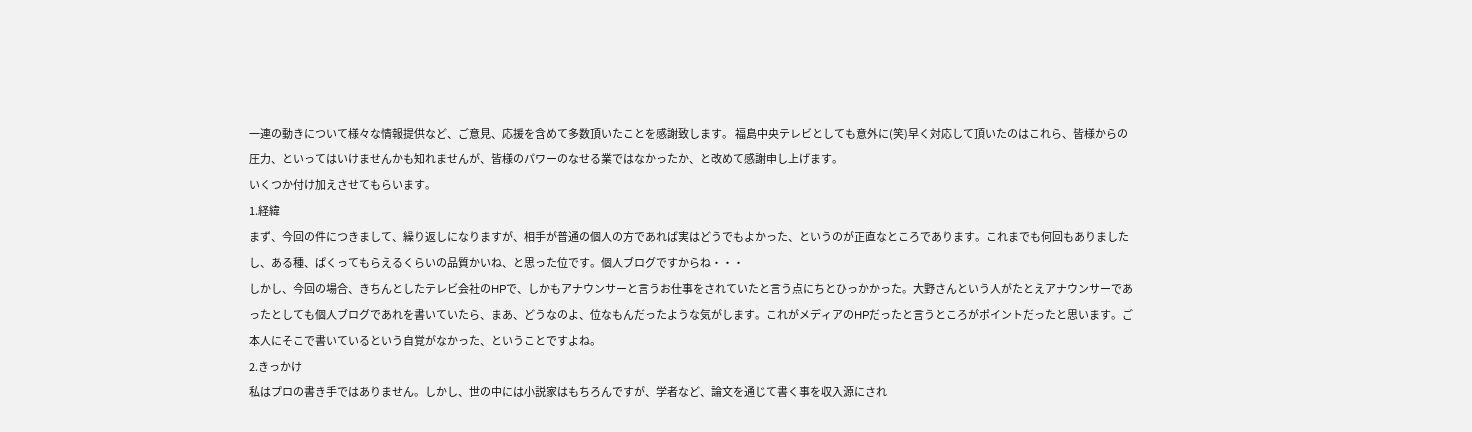一連の動きについて様々な情報提供など、ご意見、応援を含めて多数頂いたことを感謝致します。 福島中央テレビとしても意外に(笑)早く対応して頂いたのはこれら、皆様からの圧力、といってはいけませんかも知れませんが、皆様のパワーのなせる業ではなかったか、と改めて感謝申し上げます。
いくつか付け加えさせてもらいます。
1.経緯
まず、今回の件につきまして、繰り返しになりますが、相手が普通の個人の方であれば実はどうでもよかった、というのが正直なところであります。これまでも何回もありましたし、ある種、ぱくってもらえるくらいの品質かいね、と思った位です。個人ブログですからね・・・
しかし、今回の場合、きちんとしたテレビ会社のHPで、しかもアナウンサーと言うお仕事をされていたと言う点にちとひっかかった。大野さんという人がたとえアナウンサーであったとしても個人ブログであれを書いていたら、まあ、どうなのよ、位なもんだったような気がします。これがメディアのHPだったと言うところがポイントだったと思います。ご本人にそこで書いているという自覚がなかった、ということですよね。
2.きっかけ
私はプロの書き手ではありません。しかし、世の中には小説家はもちろんですが、学者など、論文を通じて書く事を収入源にされ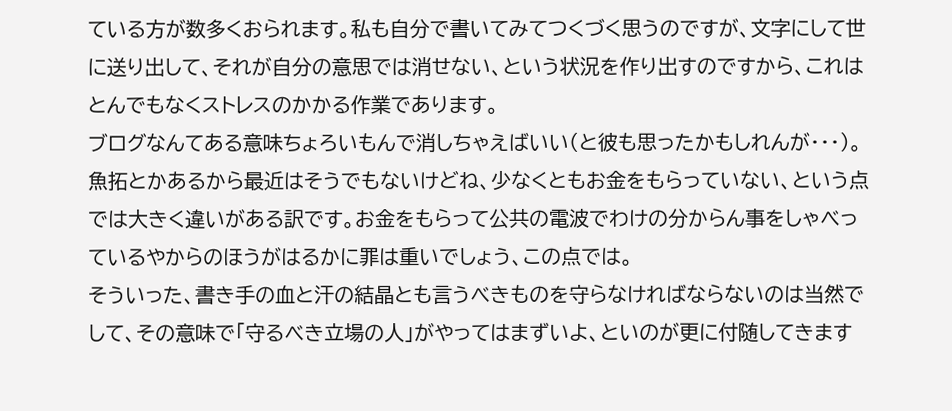ている方が数多くおられます。私も自分で書いてみてつくづく思うのですが、文字にして世に送り出して、それが自分の意思では消せない、という状況を作り出すのですから、これはとんでもなくストレスのかかる作業であります。
ブログなんてある意味ちょろいもんで消しちゃえばいい(と彼も思ったかもしれんが・・・)。魚拓とかあるから最近はそうでもないけどね、少なくともお金をもらっていない、という点では大きく違いがある訳です。お金をもらって公共の電波でわけの分からん事をしゃべっているやからのほうがはるかに罪は重いでしょう、この点では。
そういった、書き手の血と汗の結晶とも言うべきものを守らなければならないのは当然でして、その意味で「守るべき立場の人」がやってはまずいよ、といのが更に付随してきます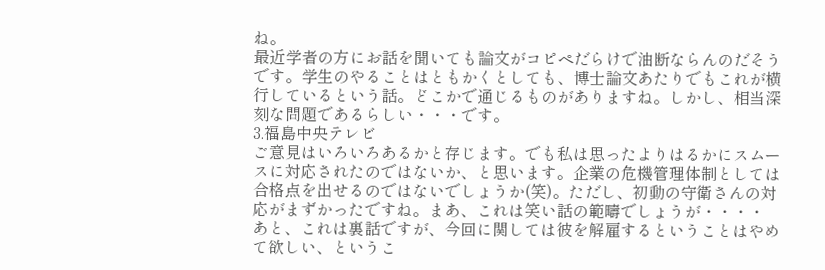ね。
最近学者の方にお話を聞いても論文がコピペだらけで油断ならんのだそうです。学生のやることはともかくとしても、博士論文あたりでもこれが横行しているという話。どこかで通じるものがありますね。しかし、相当深刻な問題であるらしい・・・です。
3.福島中央テレビ
ご意見はいろいろあるかと存じます。でも私は思ったよりはるかにスムースに対応されたのではないか、と思います。企業の危機管理体制としては合格点を出せるのではないでしょうか(笑)。ただし、初動の守衛さんの対応がまずかったですね。まあ、これは笑い話の範疇でしょうが・・・・
あと、これは裏話ですが、今回に関しては彼を解雇するということはやめて欲しい、というこ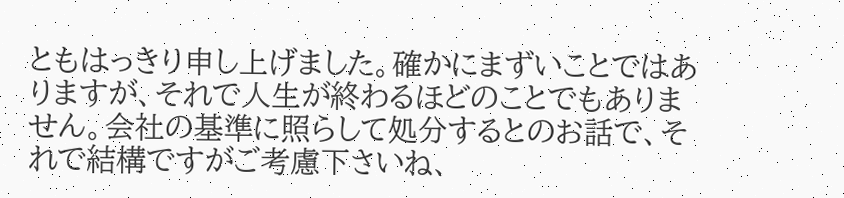ともはっきり申し上げました。確かにまずいことではありますが、それで人生が終わるほどのことでもありません。会社の基準に照らして処分するとのお話で、それで結構ですがご考慮下さいね、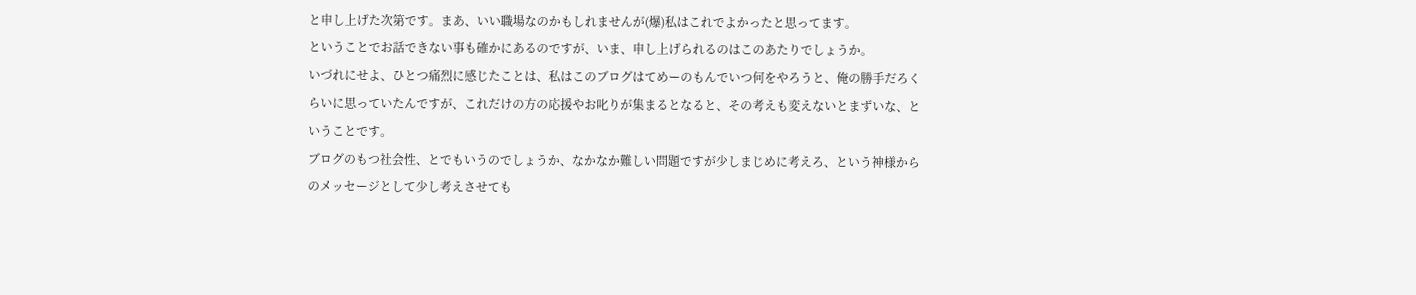と申し上げた次第です。まあ、いい職場なのかもしれませんが(爆)私はこれでよかったと思ってます。
ということでお話できない事も確かにあるのですが、いま、申し上げられるのはこのあたりでしょうか。
いづれにせよ、ひとつ痛烈に感じたことは、私はこのブログはてめーのもんでいつ何をやろうと、俺の勝手だろくらいに思っていたんですが、これだけの方の応援やお叱りが集まるとなると、その考えも変えないとまずいな、ということです。
ブログのもつ社会性、とでもいうのでしょうか、なかなか難しい問題ですが少しまじめに考えろ、という神様からのメッセージとして少し考えさせても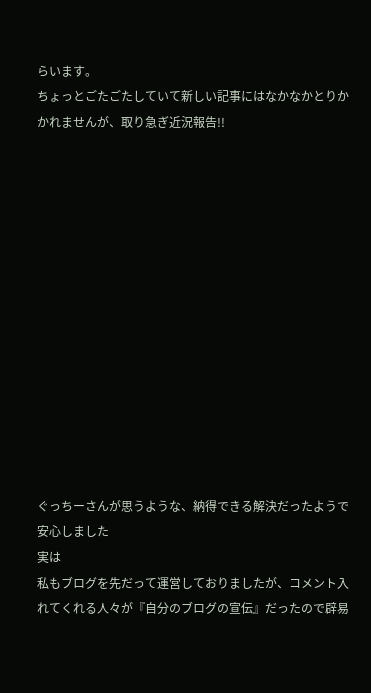らいます。
ちょっとごたごたしていて新しい記事にはなかなかとりかかれませんが、取り急ぎ近況報告!!














ぐっちーさんが思うような、納得できる解決だったようで安心しました
実は
私もブログを先だって運営しておりましたが、コメント入れてくれる人々が『自分のブログの宣伝』だったので辟易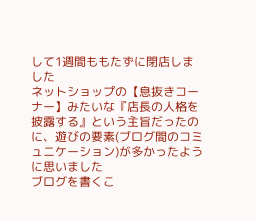して1週間ももたずに閉店しました
ネットショップの【息抜きコーナー】みたいな『店長の人格を披露する』という主旨だったのに、遊びの要素(ブログ間のコミュニケーション)が多かったように思いました
ブログを書くこ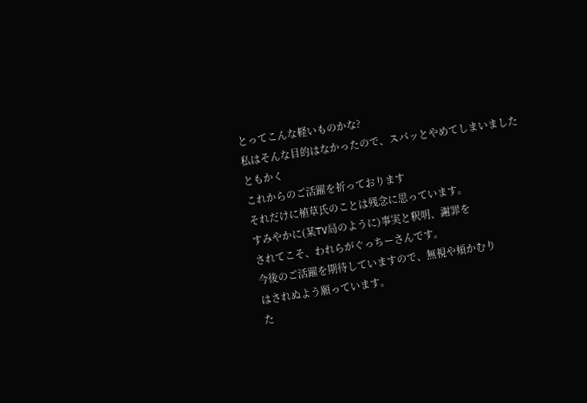とってこんな軽いものかな?
私はそんな目的はなかったので、スパッとやめてしまいました
ともかく
これからのご活躍を祈っております
それだけに植草氏のことは残念に思っています。
すみやかに(某TV局のように)事実と釈明、謝罪を
されてこそ、われらがぐっちーさんです。
今後のご活躍を期待していますので、無視や頬かむり
はされぬよう願っています。
た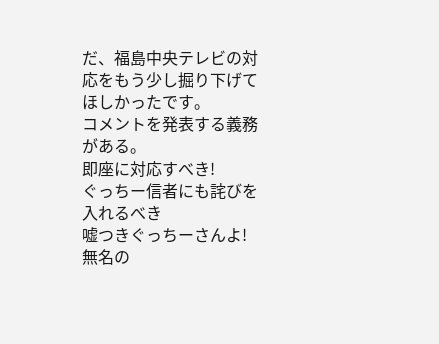だ、福島中央テレビの対応をもう少し掘り下げてほしかったです。
コメントを発表する義務がある。
即座に対応すべき!
ぐっちー信者にも詫びを入れるべき
嘘つきぐっちーさんよ!
無名の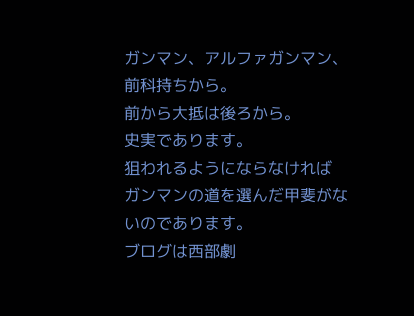ガンマン、アルファガンマン、前科持ちから。
前から大抵は後ろから。
史実であります。
狙われるようにならなければ
ガンマンの道を選んだ甲斐がないのであります。
ブログは西部劇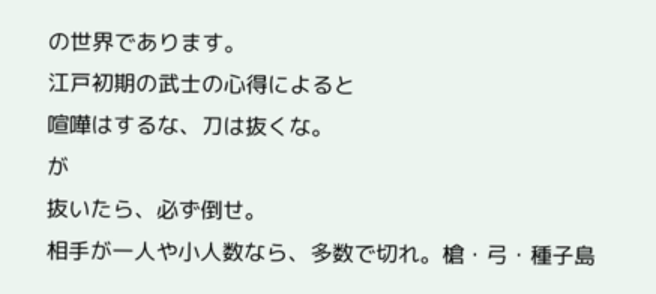の世界であります。
江戸初期の武士の心得によると
喧嘩はするな、刀は抜くな。
が
抜いたら、必ず倒せ。
相手が一人や小人数なら、多数で切れ。槍・弓・種子島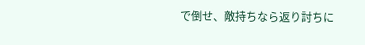で倒せ、敵持ちなら返り討ちに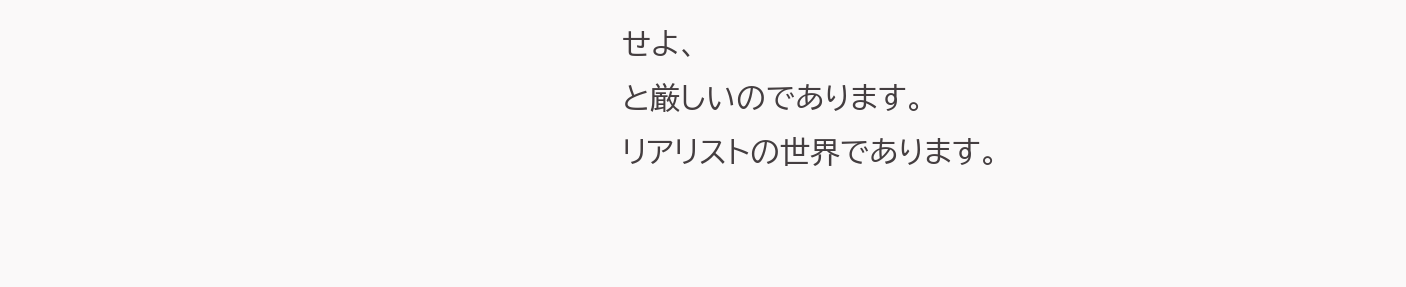せよ、
と厳しいのであります。
リアリストの世界であります。